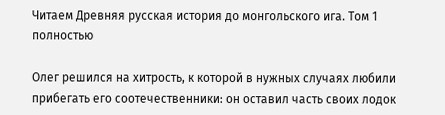Читаем Древняя русская история до монгольского ига. Том 1 полностью

Олег решился на хитрость, к которой в нужных случаях любили прибегать его соотечественники: он оставил часть своих лодок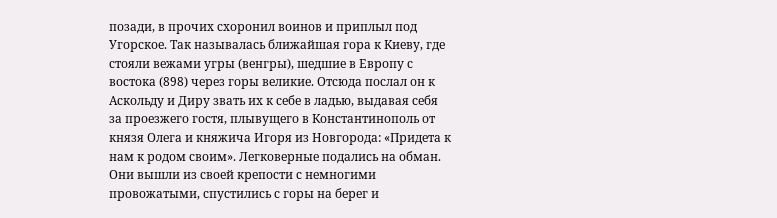позади, в прочих схоронил воинов и приплыл под Угорское. Так называлась ближайшая гора к Киеву, где стояли вежами угры (венгры), шедшие в Европу с востока (898) через горы великие. Отсюда послал он к Аскольду и Диру звать их к себе в ладью, выдавая себя за проезжего гостя, плывущего в Константинополь от князя Олега и княжича Игоря из Новгорода: «Придета к нам к родом своим». Легковерные подались на обман. Они вышли из своей крепости с немногими провожатыми, спустились с горы на берег и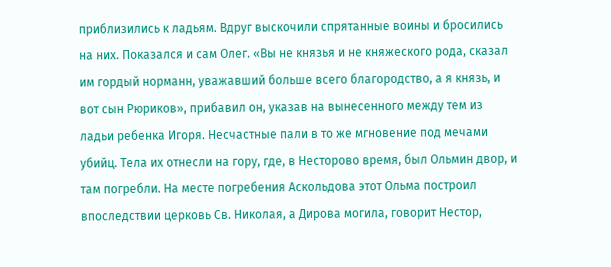приблизились к ладьям. Вдруг выскочили спрятанные воины и бросились на них. Показался и сам Олег. «Вы не князья и не княжеского рода, сказал им гордый норманн, уважавший больше всего благородство, а я князь, и вот сын Рюриков», прибавил он, указав на вынесенного между тем из ладьи ребенка Игоря. Несчастные пали в то же мгновение под мечами убийц. Тела их отнесли на гору, где, в Несторово время, был Ольмин двор, и там погребли. На месте погребения Аскольдова этот Ольма построил впоследствии церковь Св. Николая, а Дирова могила, говорит Нестор,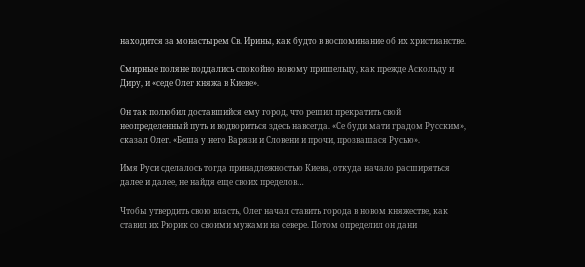находится за монастырем Св. Ирины, как будто в воспоминание об их христианстве.

Смирные поляне поддались спокойно новому пришельцу, как прежде Аскольду и Диру, и «седе Олег княжа в Киеве».

Он так полюбил доставшийся ему город, что решил прекратить свой неопределенный путь и водвориться здесь навсегда. «Се буди мати градом Русским», сказал Олег. «Беша у него Варязи и Словени и прочи, прозвашася Русью».

Имя Руси сделалось тогда принадлежностью Киева, откуда начало расширяться далее и далее, не найдя еще своих пределов…

Чтобы утвердить свою власть, Олег начал ставить города в новом княжестве, как ставил их Рюрик со своими мужами на севере. Потом определил он дани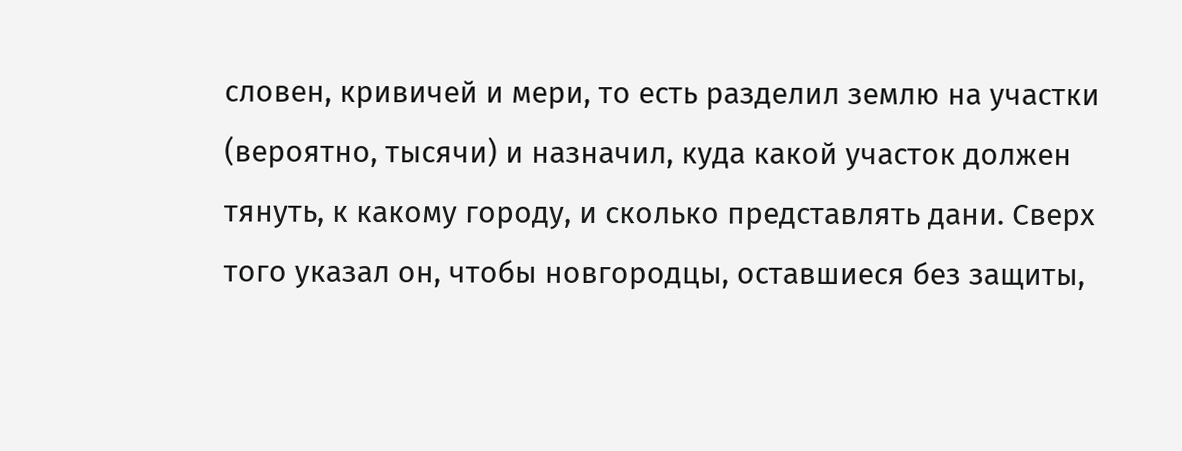словен, кривичей и мери, то есть разделил землю на участки (вероятно, тысячи) и назначил, куда какой участок должен тянуть, к какому городу, и сколько представлять дани. Сверх того указал он, чтобы новгородцы, оставшиеся без защиты,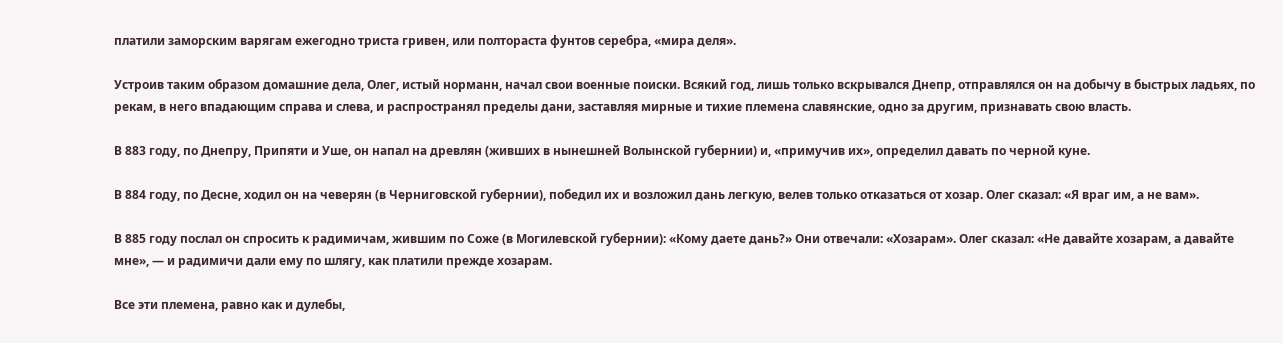платили заморским варягам ежегодно триста гривен, или полтораста фунтов серебра, «мира деля».

Устроив таким образом домашние дела, Олег, истый норманн, начал свои военные поиски. Всякий год, лишь только вскрывался Днепр, отправлялся он на добычу в быстрых ладьях, по рекам, в него впадающим справа и слева, и распространял пределы дани, заставляя мирные и тихие племена славянские, одно за другим, признавать свою власть.

В 883 году, по Днепру, Припяти и Уше, он напал на древлян (живших в нынешней Волынской губернии) и, «примучив их», определил давать по черной куне.

В 884 году, по Десне, ходил он на чеверян (в Черниговской губернии), победил их и возложил дань легкую, велев только отказаться от хозар. Олег сказал: «Я враг им, а не вам».

В 885 году послал он спросить к радимичам, жившим по Соже (в Могилевской губернии): «Кому даете дань?» Они отвечали: «Хозарам». Олег сказал: «Не давайте хозарам, а давайте мне», — и радимичи дали ему по шлягу, как платили прежде хозарам.

Все эти племена, равно как и дулебы,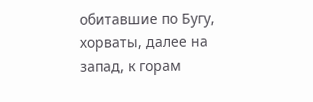обитавшие по Бугу, хорваты, далее на запад, к горам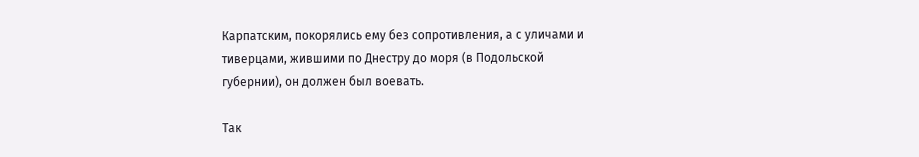Карпатским, покорялись ему без сопротивления, а с уличами и тиверцами, жившими по Днестру до моря (в Подольской губернии), он должен был воевать.

Так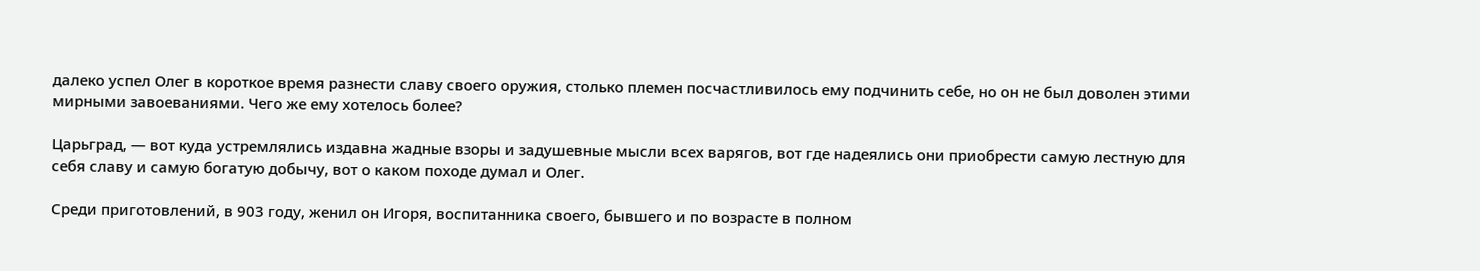далеко успел Олег в короткое время разнести славу своего оружия, столько племен посчастливилось ему подчинить себе, но он не был доволен этими мирными завоеваниями. Чего же ему хотелось более?

Царьград, — вот куда устремлялись издавна жадные взоры и задушевные мысли всех варягов, вот где надеялись они приобрести самую лестную для себя славу и самую богатую добычу, вот о каком походе думал и Олег.

Среди приготовлений, в 903 году, женил он Игоря, воспитанника своего, бывшего и по возрасте в полном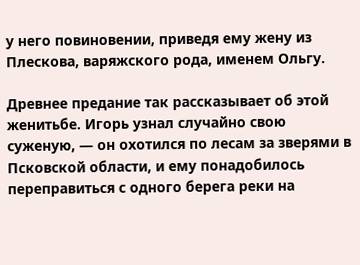у него повиновении, приведя ему жену из Плескова, варяжского рода, именем Ольгу.

Древнее предание так рассказывает об этой женитьбе. Игорь узнал случайно свою суженую, — он охотился по лесам за зверями в Псковской области, и ему понадобилось переправиться с одного берега реки на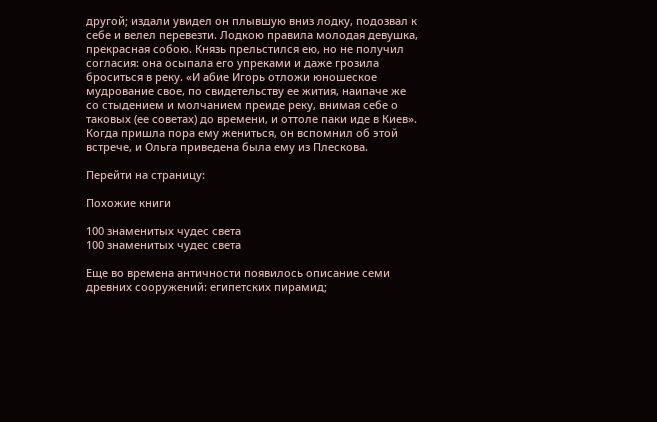другой; издали увидел он плывшую вниз лодку, подозвал к себе и велел перевезти. Лодкою правила молодая девушка, прекрасная собою. Князь прельстился ею, но не получил согласия: она осыпала его упреками и даже грозила броситься в реку. «И абие Игорь отложи юношеское мудрование свое, по свидетельству ее жития, наипаче же со стыдением и молчанием преиде реку, внимая себе о таковых (ее советах) до времени, и оттоле паки иде в Киев». Когда пришла пора ему жениться, он вспомнил об этой встрече, и Ольга приведена была ему из Плескова.

Перейти на страницу:

Похожие книги

100 знаменитых чудес света
100 знаменитых чудес света

Еще во времена античности появилось описание семи древних сооружений: египетских пирамид;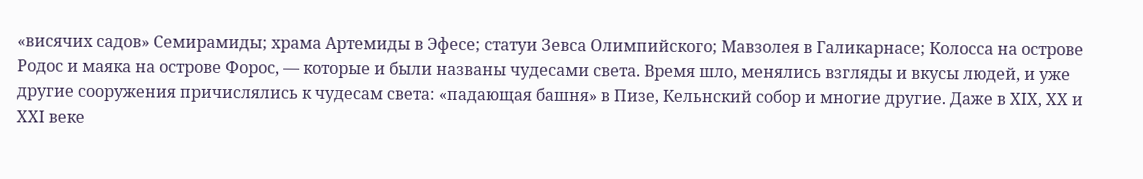«висячих садов» Семирамиды; храма Артемиды в Эфесе; статуи Зевса Олимпийского; Мавзолея в Галикарнасе; Колосса на острове Родос и маяка на острове Форос, — которые и были названы чудесами света. Время шло, менялись взгляды и вкусы людей, и уже другие сооружения причислялись к чудесам света: «падающая башня» в Пизе, Кельнский собор и многие другие. Даже в ХIХ, ХХ и ХХI веке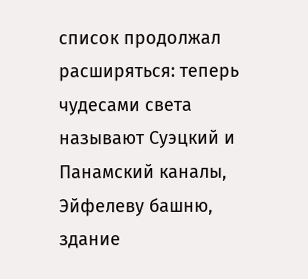список продолжал расширяться: теперь чудесами света называют Суэцкий и Панамский каналы, Эйфелеву башню, здание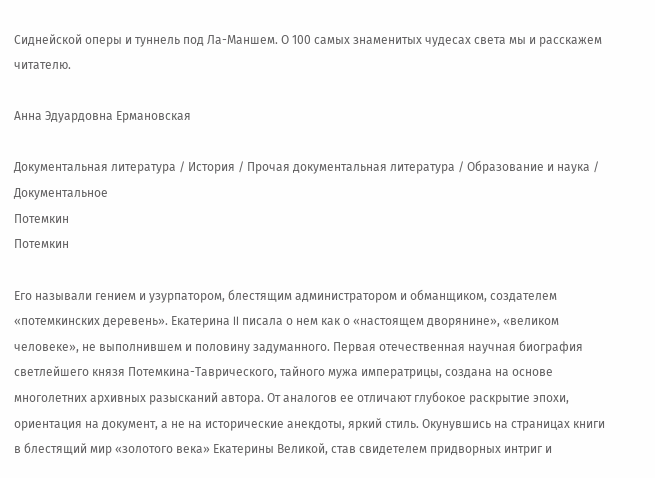Сиднейской оперы и туннель под Ла-Маншем. О 100 самых знаменитых чудесах света мы и расскажем читателю.

Анна Эдуардовна Ермановская

Документальная литература / История / Прочая документальная литература / Образование и наука / Документальное
Потемкин
Потемкин

Его называли гением и узурпатором, блестящим администратором и обманщиком, создателем «потемкинских деревень». Екатерина II писала о нем как о «настоящем дворянине», «великом человеке», не выполнившем и половину задуманного. Первая отечественная научная биография светлейшего князя Потемкина-Таврического, тайного мужа императрицы, создана на основе многолетних архивных разысканий автора. От аналогов ее отличают глубокое раскрытие эпохи, ориентация на документ, а не на исторические анекдоты, яркий стиль. Окунувшись на страницах книги в блестящий мир «золотого века» Екатерины Великой, став свидетелем придворных интриг и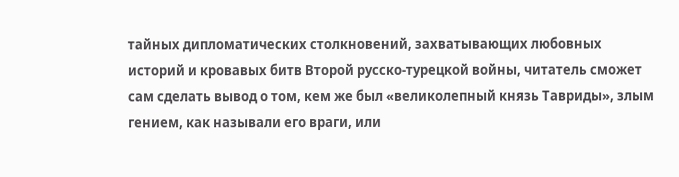тайных дипломатических столкновений, захватывающих любовных историй и кровавых битв Второй русско-турецкой войны, читатель сможет сам сделать вывод о том, кем же был «великолепный князь Тавриды», злым гением, как называли его враги, или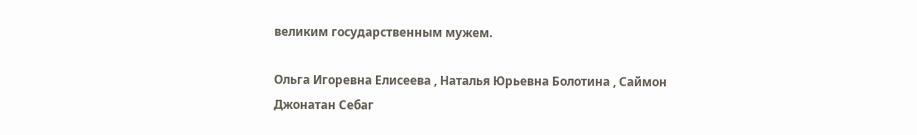великим государственным мужем.

Ольга Игоревна Елисеева , Наталья Юрьевна Болотина , Саймон Джонатан Себаг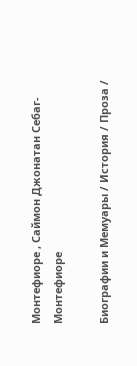Монтефиоре , Саймон Джонатан Себаг-Монтефиоре

Биографии и Мемуары / История / Проза /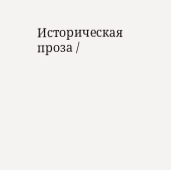Историческая проза /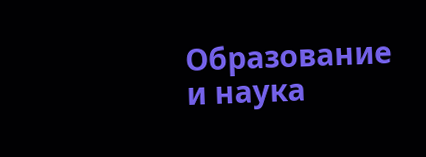Образование и наука